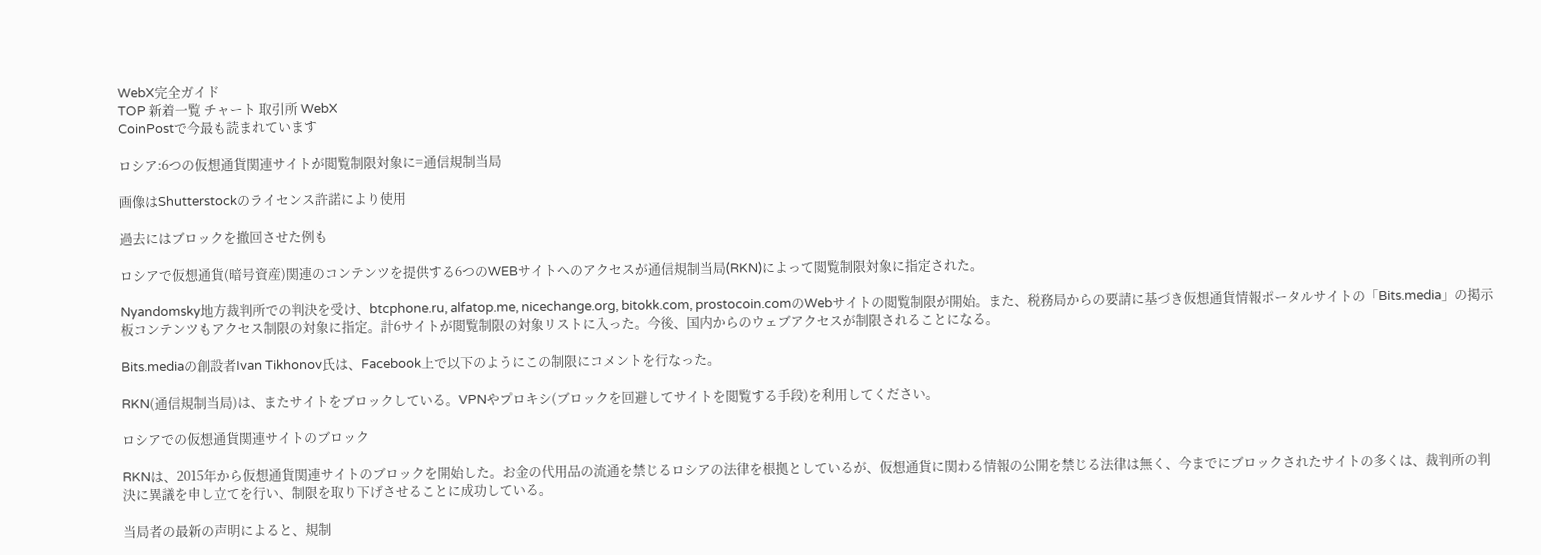WebX完全ガイド
TOP 新着一覧 チャート 取引所 WebX
CoinPostで今最も読まれています

ロシア:6つの仮想通貨関連サイトが閲覧制限対象に=通信規制当局

画像はShutterstockのライセンス許諾により使用

過去にはブロックを撤回させた例も

ロシアで仮想通貨(暗号資産)関連のコンテンツを提供する6つのWEBサイトへのアクセスが通信規制当局(RKN)によって閲覧制限対象に指定された。

Nyandomsky地方裁判所での判決を受け、btcphone.ru, alfatop.me, nicechange.org, bitokk.com, prostocoin.comのWebサイトの閲覧制限が開始。また、税務局からの要請に基づき仮想通貨情報ポータルサイトの「Bits.media」の掲示板コンテンツもアクセス制限の対象に指定。計6サイトが閲覧制限の対象リストに入った。今後、国内からのウェブアクセスが制限されることになる。

Bits.mediaの創設者Ivan Tikhonov氏は、Facebook上で以下のようにこの制限にコメントを行なった。

RKN(通信規制当局)は、またサイトをブロックしている。VPNやプロキシ(ブロックを回避してサイトを閲覧する手段)を利用してください。

ロシアでの仮想通貨関連サイトのブロック

RKNは、2015年から仮想通貨関連サイトのブロックを開始した。お金の代用品の流通を禁じるロシアの法律を根拠としているが、仮想通貨に関わる情報の公開を禁じる法律は無く、今までにブロックされたサイトの多くは、裁判所の判決に異議を申し立てを行い、制限を取り下げさせることに成功している。

当局者の最新の声明によると、規制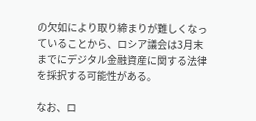の欠如により取り締まりが難しくなっていることから、ロシア議会は3月末までにデジタル金融資産に関する法律を採択する可能性がある。

なお、ロ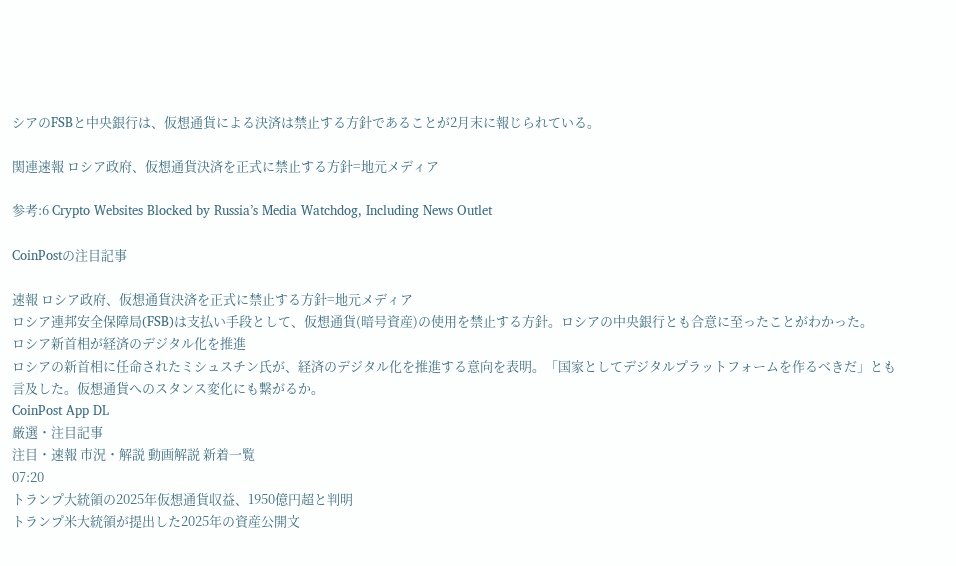シアのFSBと中央銀行は、仮想通貨による決済は禁止する方針であることが2月末に報じられている。

関連速報 ロシア政府、仮想通貨決済を正式に禁止する方針=地元メディア

参考:6 Crypto Websites Blocked by Russia’s Media Watchdog, Including News Outlet

CoinPostの注目記事

速報 ロシア政府、仮想通貨決済を正式に禁止する方針=地元メディア
ロシア連邦安全保障局(FSB)は支払い手段として、仮想通貨(暗号資産)の使用を禁止する方針。ロシアの中央銀行とも合意に至ったことがわかった。
ロシア新首相が経済のデジタル化を推進
ロシアの新首相に任命されたミシュスチン氏が、経済のデジタル化を推進する意向を表明。「国家としてデジタルプラットフォームを作るべきだ」とも言及した。仮想通貨へのスタンス変化にも繋がるか。
CoinPost App DL
厳選・注目記事
注目・速報 市況・解説 動画解説 新着一覧
07:20
トランプ大統領の2025年仮想通貨収益、1950億円超と判明
トランプ米大統領が提出した2025年の資産公開文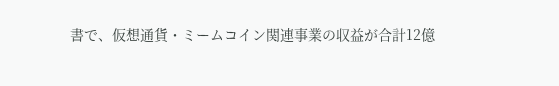書で、仮想通貨・ミームコイン関連事業の収益が合計12億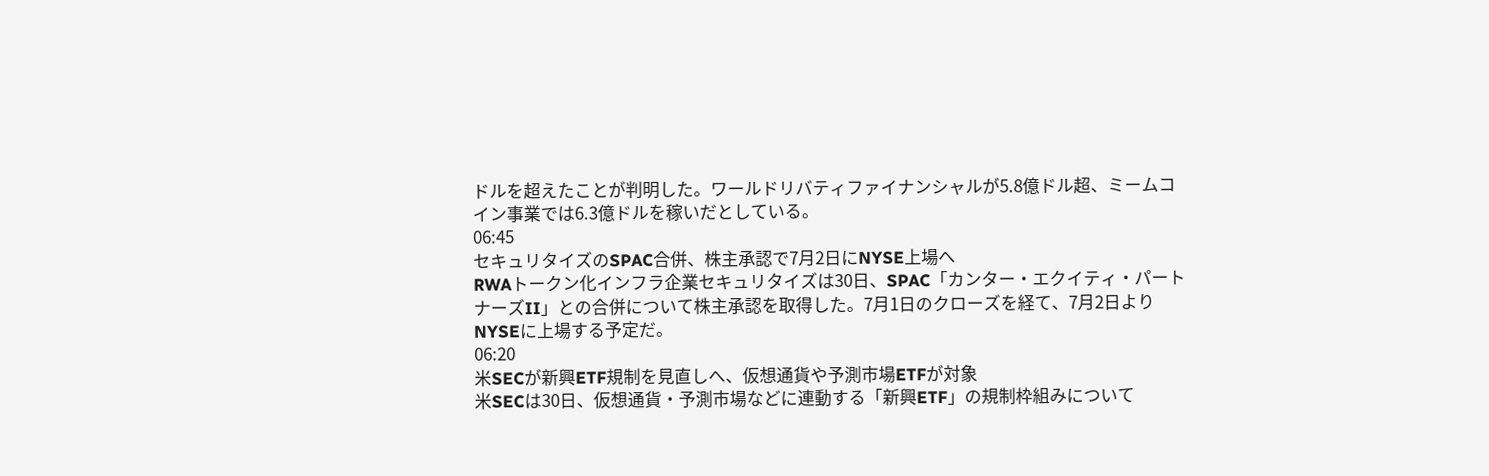ドルを超えたことが判明した。ワールドリバティファイナンシャルが5.8億ドル超、ミームコイン事業では6.3億ドルを稼いだとしている。
06:45
セキュリタイズのSPAC合併、株主承認で7月2日にNYSE上場へ
RWAトークン化インフラ企業セキュリタイズは30日、SPAC「カンター・エクイティ・パートナーズII」との合併について株主承認を取得した。7月1日のクローズを経て、7月2日よりNYSEに上場する予定だ。
06:20
米SECが新興ETF規制を見直しへ、仮想通貨や予測市場ETFが対象
米SECは30日、仮想通貨・予測市場などに連動する「新興ETF」の規制枠組みについて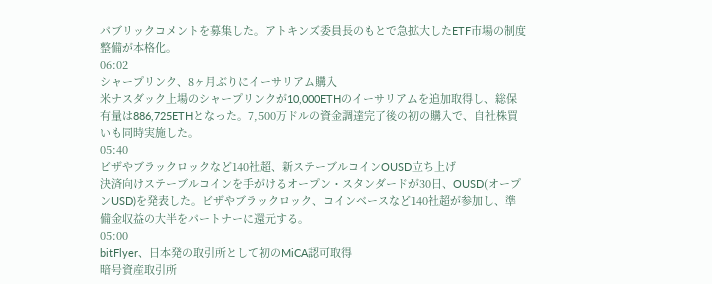パブリックコメントを募集した。アトキンズ委員長のもとで急拡大したETF市場の制度整備が本格化。
06:02
シャープリンク、8ヶ月ぶりにイーサリアム購入
米ナスダック上場のシャープリンクが10,000ETHのイーサリアムを追加取得し、総保有量は886,725ETHとなった。7,500万ドルの資金調達完了後の初の購入で、自社株買いも同時実施した。
05:40
ビザやブラックロックなど140社超、新ステーブルコインOUSD立ち上げ
決済向けステーブルコインを手がけるオープン・スタンダードが30日、OUSD(オープンUSD)を発表した。ビザやブラックロック、コインベースなど140社超が参加し、準備金収益の大半をパートナーに還元する。
05:00
bitFlyer、日本発の取引所として初のMiCA認可取得
暗号資産取引所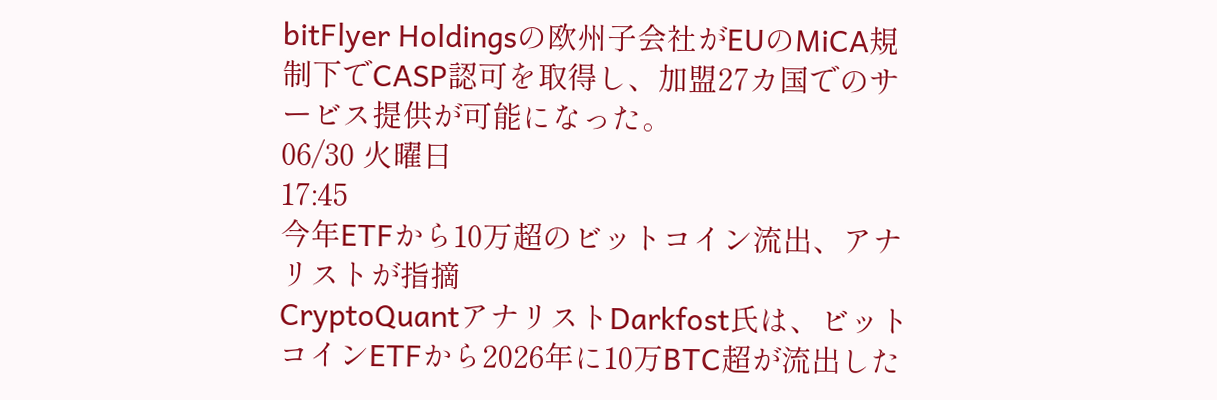bitFlyer Holdingsの欧州子会社がEUのMiCA規制下でCASP認可を取得し、加盟27カ国でのサービス提供が可能になった。
06/30 火曜日
17:45
今年ETFから10万超のビットコイン流出、アナリストが指摘
CryptoQuantアナリストDarkfost氏は、ビットコインETFから2026年に10万BTC超が流出した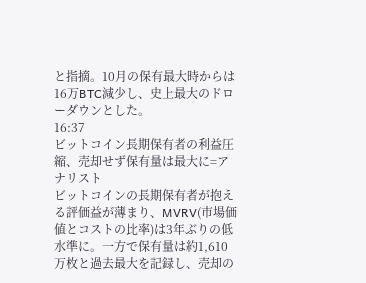と指摘。10月の保有最大時からは16万BTC減少し、史上最大のドローダウンとした。
16:37
ビットコイン長期保有者の利益圧縮、売却せず保有量は最大に=アナリスト
ビットコインの長期保有者が抱える評価益が薄まり、MVRV(市場価値とコストの比率)は3年ぶりの低水準に。一方で保有量は約1,610万枚と過去最大を記録し、売却の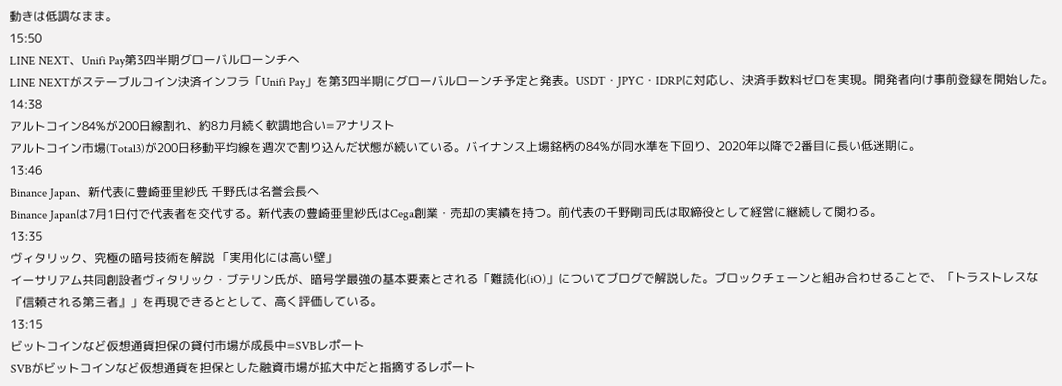動きは低調なまま。
15:50
LINE NEXT、Unifi Pay第3四半期グローバルローンチへ
LINE NEXTがステーブルコイン決済インフラ「Unifi Pay」を第3四半期にグローバルローンチ予定と発表。USDT・JPYC・IDRPに対応し、決済手数料ゼロを実現。開発者向け事前登録を開始した。
14:38
アルトコイン84%が200日線割れ、約8カ月続く軟調地合い=アナリスト
アルトコイン市場(Total3)が200日移動平均線を週次で割り込んだ状態が続いている。バイナンス上場銘柄の84%が同水準を下回り、2020年以降で2番目に長い低迷期に。
13:46
Binance Japan、新代表に豊崎亜里紗氏 千野氏は名誉会長へ
Binance Japanは7月1日付で代表者を交代する。新代表の豊崎亜里紗氏はCega創業・売却の実績を持つ。前代表の千野剛司氏は取締役として経営に継続して関わる。
13:35
ヴィタリック、究極の暗号技術を解説 「実用化には高い壁」
イーサリアム共同創設者ヴィタリック・ブテリン氏が、暗号学最強の基本要素とされる「難読化(iO)」についてブログで解説した。ブロックチェーンと組み合わせることで、「トラストレスな『信頼される第三者』」を再現できるととして、高く評価している。
13:15
ビットコインなど仮想通貨担保の貸付市場が成長中=SVBレポート
SVBがビットコインなど仮想通貨を担保とした融資市場が拡大中だと指摘するレポート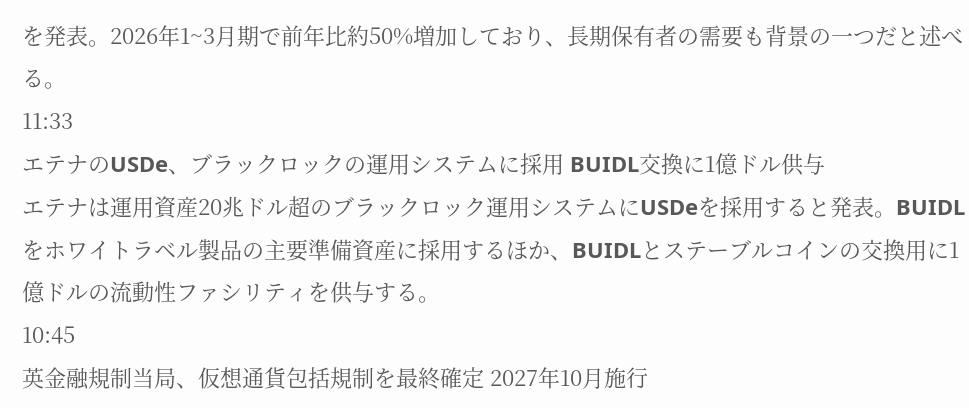を発表。2026年1~3月期で前年比約50%増加しており、長期保有者の需要も背景の一つだと述べる。
11:33
エテナのUSDe、ブラックロックの運用システムに採用 BUIDL交換に1億ドル供与
エテナは運用資産20兆ドル超のブラックロック運用システムにUSDeを採用すると発表。BUIDLをホワイトラベル製品の主要準備資産に採用するほか、BUIDLとステーブルコインの交換用に1億ドルの流動性ファシリティを供与する。
10:45
英金融規制当局、仮想通貨包括規制を最終確定 2027年10月施行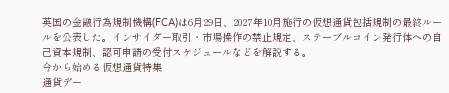英国の金融行為規制機構(FCA)は6月29日、2027年10月施行の仮想通貨包括規制の最終ルールを公表した。インサイダー取引・市場操作の禁止規定、ステーブルコイン発行体への自己資本規制、認可申請の受付スケジュールなどを解説する。
今から始める仮想通貨特集
通貨デー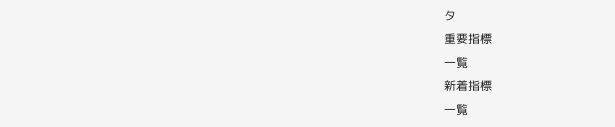タ
重要指標
一覧
新着指標
一覧